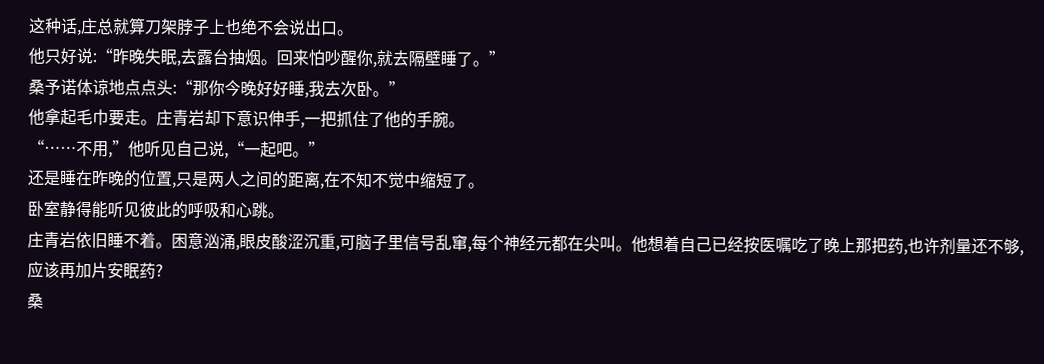这种话,庄总就算刀架脖子上也绝不会说出口。
他只好说:“昨晚失眠,去露台抽烟。回来怕吵醒你,就去隔壁睡了。”
桑予诺体谅地点点头:“那你今晚好好睡,我去次卧。”
他拿起毛巾要走。庄青岩却下意识伸手,一把抓住了他的手腕。
“……不用,”他听见自己说,“一起吧。”
还是睡在昨晚的位置,只是两人之间的距离,在不知不觉中缩短了。
卧室静得能听见彼此的呼吸和心跳。
庄青岩依旧睡不着。困意汹涌,眼皮酸涩沉重,可脑子里信号乱窜,每个神经元都在尖叫。他想着自己已经按医嘱吃了晚上那把药,也许剂量还不够,应该再加片安眠药?
桑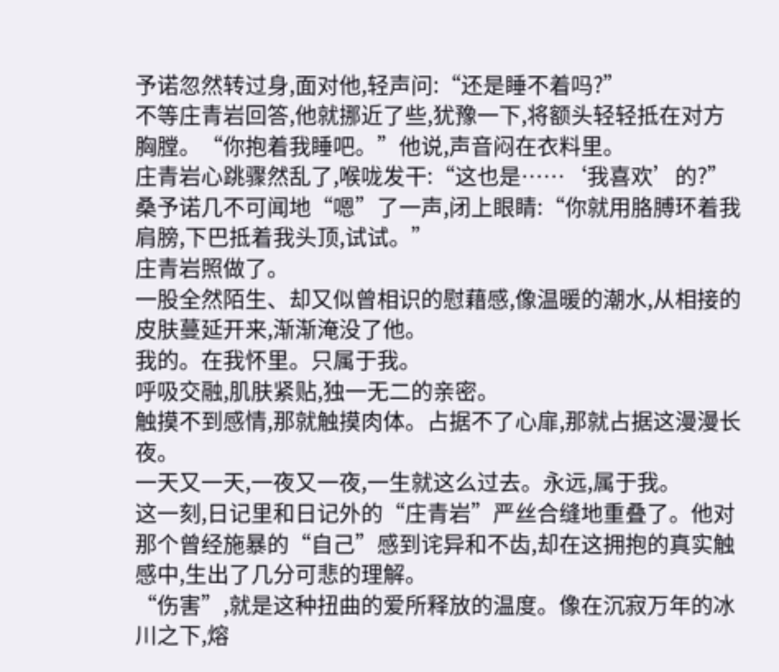予诺忽然转过身,面对他,轻声问:“还是睡不着吗?”
不等庄青岩回答,他就挪近了些,犹豫一下,将额头轻轻抵在对方胸膛。“你抱着我睡吧。”他说,声音闷在衣料里。
庄青岩心跳骤然乱了,喉咙发干:“这也是……‘我喜欢’的?”
桑予诺几不可闻地“嗯”了一声,闭上眼睛:“你就用胳膊环着我肩膀,下巴抵着我头顶,试试。”
庄青岩照做了。
一股全然陌生、却又似曾相识的慰藉感,像温暖的潮水,从相接的皮肤蔓延开来,渐渐淹没了他。
我的。在我怀里。只属于我。
呼吸交融,肌肤紧贴,独一无二的亲密。
触摸不到感情,那就触摸肉体。占据不了心扉,那就占据这漫漫长夜。
一天又一天,一夜又一夜,一生就这么过去。永远,属于我。
这一刻,日记里和日记外的“庄青岩”严丝合缝地重叠了。他对那个曾经施暴的“自己”感到诧异和不齿,却在这拥抱的真实触感中,生出了几分可悲的理解。
“伤害”,就是这种扭曲的爱所释放的温度。像在沉寂万年的冰川之下,熔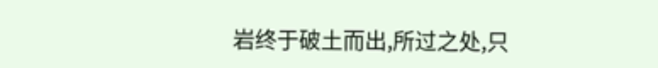岩终于破土而出,所过之处,只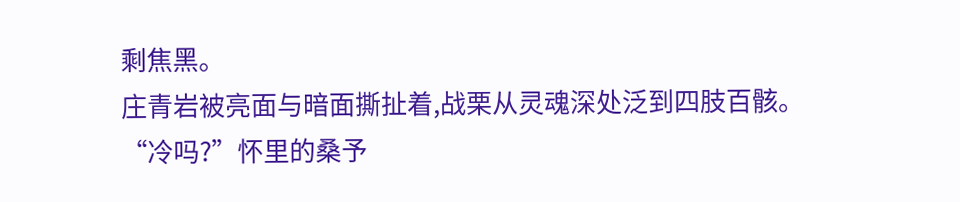剩焦黑。
庄青岩被亮面与暗面撕扯着,战栗从灵魂深处泛到四肢百骸。
“冷吗?”怀里的桑予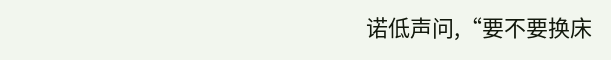诺低声问,“要不要换床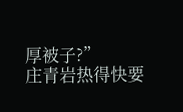厚被子?”
庄青岩热得快要